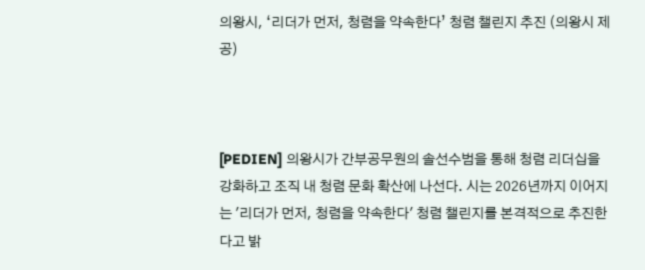의왕시, ‘리더가 먼저, 청렴을 약속한다’ 청렴 챌린지 추진 (의왕시 제공)



[PEDIEN] 의왕시가 간부공무원의 솔선수범을 통해 청렴 리더십을 강화하고 조직 내 청렴 문화 확산에 나선다. 시는 2026년까지 이어지는 '리더가 먼저, 청렴을 약속한다' 청렴 챌린지를 본격적으로 추진한다고 밝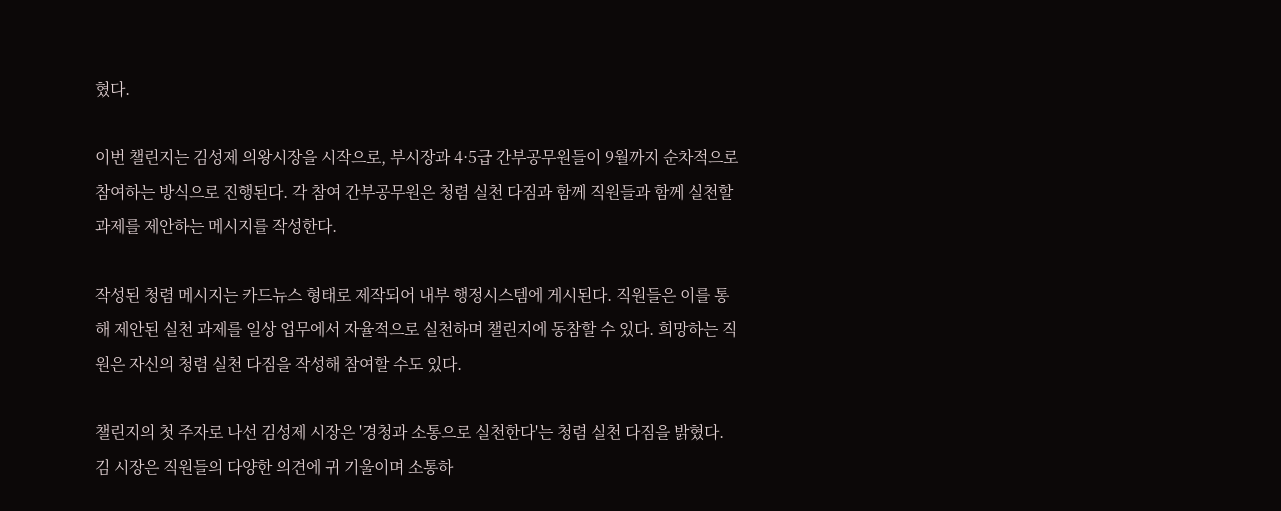혔다.

이번 챌린지는 김성제 의왕시장을 시작으로, 부시장과 4·5급 간부공무원들이 9월까지 순차적으로 참여하는 방식으로 진행된다. 각 참여 간부공무원은 청렴 실천 다짐과 함께 직원들과 함께 실천할 과제를 제안하는 메시지를 작성한다.

작성된 청렴 메시지는 카드뉴스 형태로 제작되어 내부 행정시스템에 게시된다. 직원들은 이를 통해 제안된 실천 과제를 일상 업무에서 자율적으로 실천하며 챌린지에 동참할 수 있다. 희망하는 직원은 자신의 청렴 실천 다짐을 작성해 참여할 수도 있다.

챌린지의 첫 주자로 나선 김성제 시장은 '경청과 소통으로 실천한다'는 청렴 실천 다짐을 밝혔다. 김 시장은 직원들의 다양한 의견에 귀 기울이며 소통하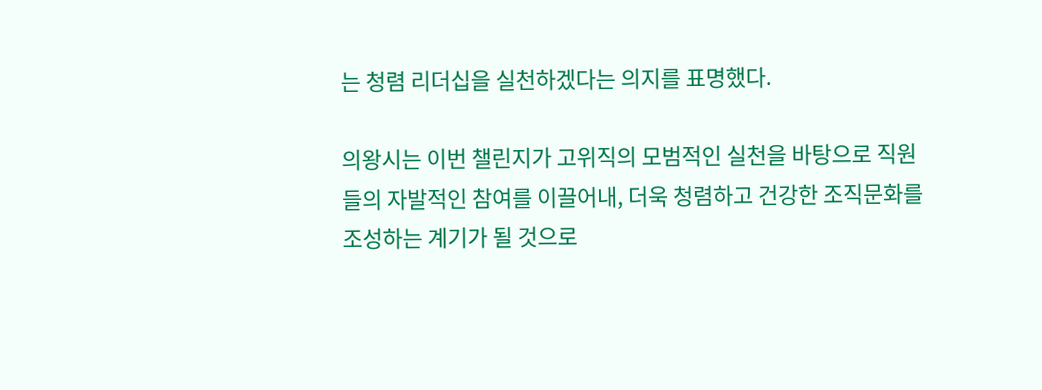는 청렴 리더십을 실천하겠다는 의지를 표명했다.

의왕시는 이번 챌린지가 고위직의 모범적인 실천을 바탕으로 직원들의 자발적인 참여를 이끌어내, 더욱 청렴하고 건강한 조직문화를 조성하는 계기가 될 것으로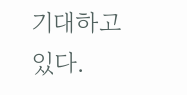기대하고 있다.